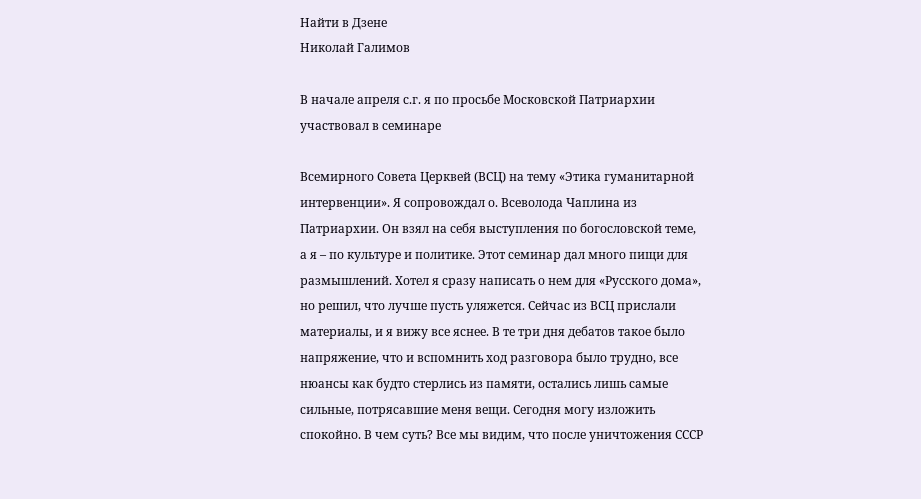Найти в Дзене
Николай Галимов

В начале апреля с.г. я по просьбе Московской Патриархии участвовал в семинаре

Всемирного Совета Церквей (ВСЦ) на тему «Этика гуманитарной интервенции». Я сопровождал о. Всеволода Чаплина из Патриархии. Он взял на себя выступления по богословской теме, а я – по культуре и политике. Этот семинар дал много пищи для размышлений. Хотел я сразу написать о нем для «Русского дома», но решил, что лучше пусть уляжется. Сейчас из ВСЦ прислали материалы, и я вижу все яснее. В те три дня дебатов такое было напряжение, что и вспомнить ход разговора было трудно, все нюансы как будто стерлись из памяти, остались лишь самые сильные, потрясавшие меня вещи. Сегодня могу изложить спокойно. В чем суть? Все мы видим, что после уничтожения СССР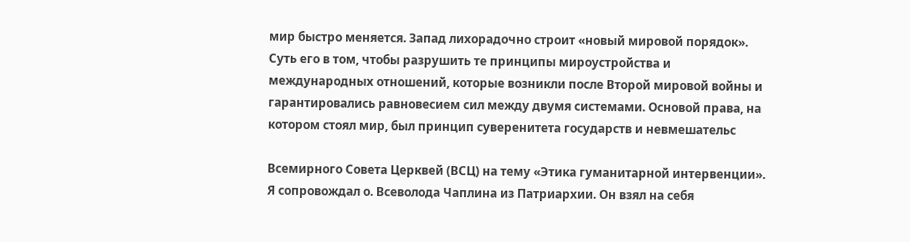мир быстро меняется. Запад лихорадочно строит «новый мировой порядок». Суть его в том, чтобы разрушить те принципы мироустройства и международных отношений, которые возникли после Второй мировой войны и гарантировались равновесием сил между двумя системами. Основой права, на котором стоял мир, был принцип суверенитета государств и невмешательс

Всемирного Совета Церквей (ВСЦ) на тему «Этика гуманитарной интервенции». Я сопровождал о. Всеволода Чаплина из Патриархии. Он взял на себя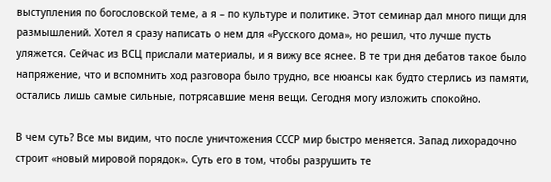выступления по богословской теме, а я – по культуре и политике. Этот семинар дал много пищи для размышлений. Хотел я сразу написать о нем для «Русского дома», но решил, что лучше пусть уляжется. Сейчас из ВСЦ прислали материалы, и я вижу все яснее. В те три дня дебатов такое было напряжение, что и вспомнить ход разговора было трудно, все нюансы как будто стерлись из памяти, остались лишь самые сильные, потрясавшие меня вещи. Сегодня могу изложить спокойно.

В чем суть? Все мы видим, что после уничтожения СССР мир быстро меняется. Запад лихорадочно строит «новый мировой порядок». Суть его в том, чтобы разрушить те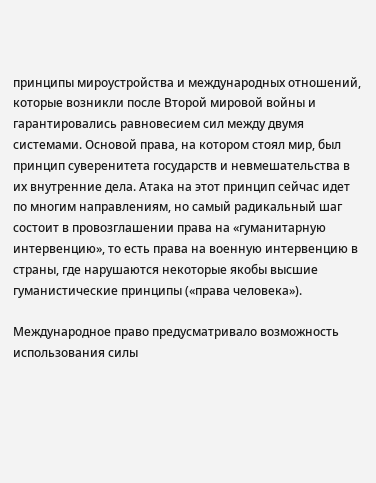принципы мироустройства и международных отношений, которые возникли после Второй мировой войны и гарантировались равновесием сил между двумя системами. Основой права, на котором стоял мир, был принцип суверенитета государств и невмешательства в их внутренние дела. Атака на этот принцип сейчас идет по многим направлениям, но самый радикальный шаг состоит в провозглашении права на «гуманитарную интервенцию», то есть права на военную интервенцию в страны, где нарушаются некоторые якобы высшие гуманистические принципы («права человека»).

Международное право предусматривало возможность использования силы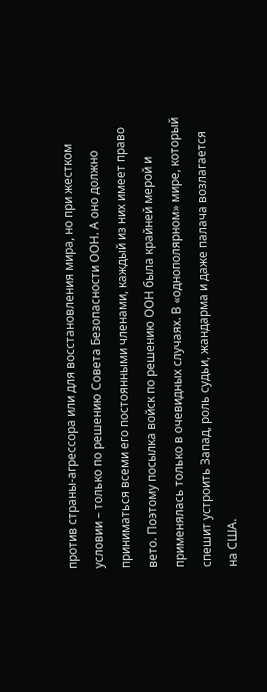против страны-агрессора или для восстановления мира, но при жестком условии – только по решению Совета Безопасности ООН. А оно должно приниматься всеми его постоянными членами, каждый из них имеет право вето. Поэтому посылка войск по решению ООН была крайней мерой и применялась только в очевидных случаях. В «однополярном» мире, который спешит устроить Запад, роль судьи, жандарма и даже палача возлагается на США.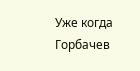Уже когда Горбачев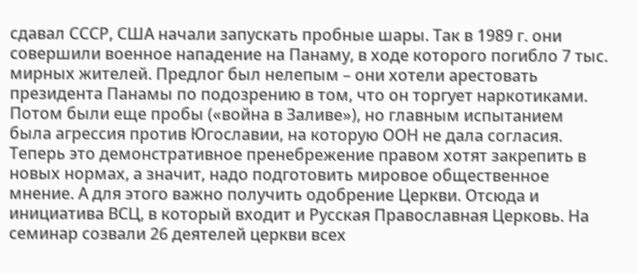сдавал СССР, США начали запускать пробные шары. Так в 1989 г. они совершили военное нападение на Панаму, в ходе которого погибло 7 тыс. мирных жителей. Предлог был нелепым – они хотели арестовать президента Панамы по подозрению в том, что он торгует наркотиками. Потом были еще пробы («война в Заливе»), но главным испытанием была агрессия против Югославии, на которую ООН не дала согласия. Теперь это демонстративное пренебрежение правом хотят закрепить в новых нормах, а значит, надо подготовить мировое общественное мнение. А для этого важно получить одобрение Церкви. Отсюда и инициатива ВСЦ, в который входит и Русская Православная Церковь. На семинар созвали 26 деятелей церкви всех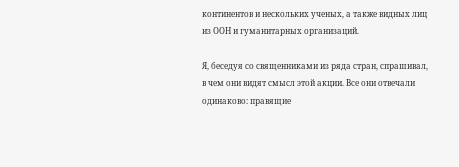континентов и нескольких ученых, а также видных лиц из ООН и гуманитарных организаций.

Я, беседуя со священниками из ряда стран, спрашивал, в чем они видят смысл этой акции. Все они отвечали одинаково: правящие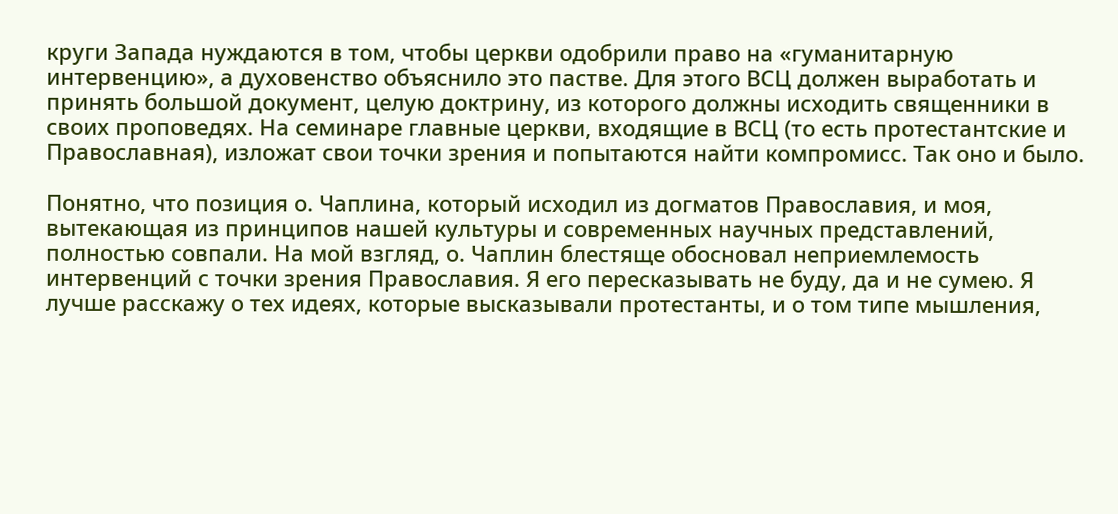круги Запада нуждаются в том, чтобы церкви одобрили право на «гуманитарную интервенцию», а духовенство объяснило это пастве. Для этого ВСЦ должен выработать и принять большой документ, целую доктрину, из которого должны исходить священники в своих проповедях. На семинаре главные церкви, входящие в ВСЦ (то есть протестантские и Православная), изложат свои точки зрения и попытаются найти компромисс. Так оно и было.

Понятно, что позиция о. Чаплина, который исходил из догматов Православия, и моя, вытекающая из принципов нашей культуры и современных научных представлений, полностью совпали. На мой взгляд, о. Чаплин блестяще обосновал неприемлемость интервенций с точки зрения Православия. Я его пересказывать не буду, да и не сумею. Я лучше расскажу о тех идеях, которые высказывали протестанты, и о том типе мышления,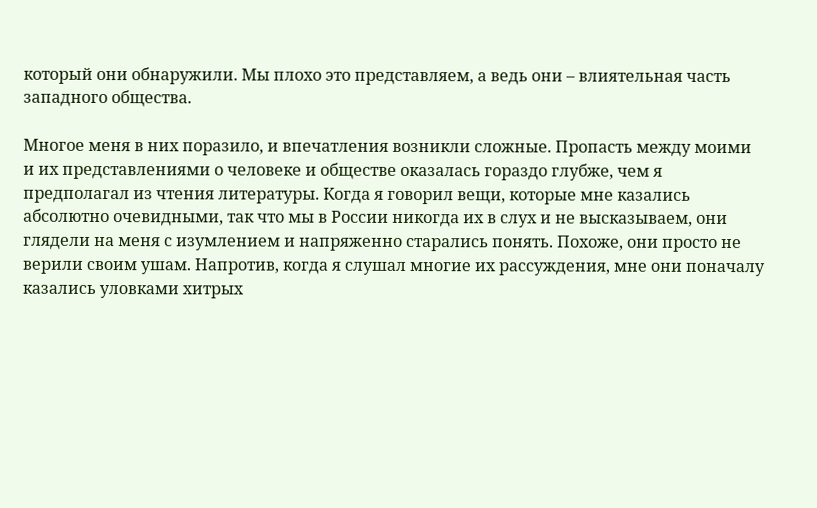который они обнаружили. Мы плохо это представляем, а ведь они – влиятельная часть западного общества.

Многое меня в них поразило, и впечатления возникли сложные. Пропасть между моими и их представлениями о человеке и обществе оказалась гораздо глубже, чем я предполагал из чтения литературы. Когда я говорил вещи, которые мне казались абсолютно очевидными, так что мы в России никогда их в слух и не высказываем, они глядели на меня с изумлением и напряженно старались понять. Похоже, они просто не верили своим ушам. Напротив, когда я слушал многие их рассуждения, мне они поначалу казались уловками хитрых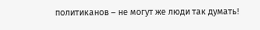политиканов – не могут же люди так думать!